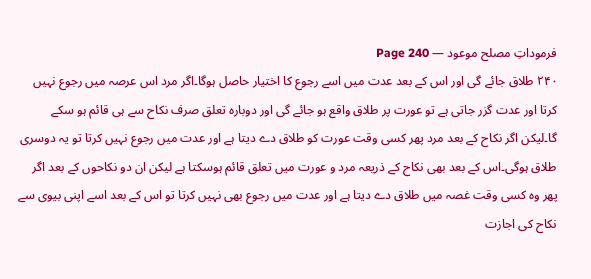فرموداتِ مصلح موعود — Page 240
۲۴۰ طلاق جائے گی اور اس کے بعد عدت میں اسے رجوع کا اختیار حاصل ہوگا۔اگر مرد اس عرصہ میں رجوع نہیں کرتا اور عدت گزر جاتی ہے تو عورت پر طلاق واقع ہو جائے گی اور دوبارہ تعلق صرف نکاح سے ہی قائم ہو سکے گا۔لیکن اگر نکاح کے بعد مرد پھر کسی وقت عورت کو طلاق دے دیتا ہے اور عدت میں رجوع نہیں کرتا تو یہ دوسری طلاق ہوگی۔اس کے بعد بھی نکاح کے ذریعہ مرد و عورت میں تعلق قائم ہوسکتا ہے لیکن ان دو نکاحوں کے بعد اگر پھر وہ کسی وقت غصہ میں طلاق دے دیتا ہے اور عدت میں رجوع بھی نہیں کرتا تو اس کے بعد اسے اپنی بیوی سے نکاح کی اجازت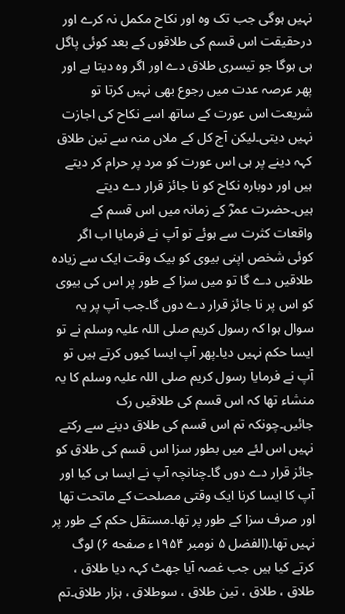نہیں ہوگی جب تک وہ اور نکاح مکمل نہ کرے اور درحقیقت اس قسم کی طلاقوں کے بعد کوئی پاگل ہی ہوگا جو تیسری طلاق دے اور اگر وہ دیتا ہے اور پھر عرصہ عدت میں رجوع بھی نہیں کرتا تو شریعت اس عورت کے ساتھ اسے نکاح کی اجازت نہیں دیتی۔لیکن آج کل کے ملاں منہ سے تین طلاق کہہ دینے پر ہی اس عورت کو مرد پر حرام کر دیتے ہیں اور دوبارہ نکاح کو نا جائز قرار دے دیتے ہیں۔حضرت عمرؓ کے زمانہ میں اس قسم کے واقعات کثرت سے ہوئے تو آپ نے فرمایا اب اگر کوئی شخص اپنی بیوی کو بیک وقت ایک سے زیادہ طلاقیں دے گا تو میں سزا کے طور پر اس کی بیوی کو اس پر نا جائز قرار دے دوں گا۔جب آپ پر یہ سوال ہوا کہ رسول کریم صلی اللہ علیہ وسلم نے تو ایسا حکم نہیں دیا۔پھر آپ ایسا کیوں کرتے ہیں تو آپ نے فرمایا رسول کریم صلی اللہ علیہ وسلم کا یہ منشاء تھا کہ اس قسم کی طلاقیں رک جائیں۔چونکہ تم اس قسم کی طلاق دینے سے رکتے نہیں اس لئے میں بطور سزا اس قسم کی طلاق کو جائز قرار دے دوں گا۔چنانچہ آپ نے ایسا ہی کیا اور آپ کا ایسا کرنا ایک وقتی مصلحت کے ماتحت تھا اور صرف سزا کے طور پر تھا۔مستقل حکم کے طور پر نہیں تھا۔(الفضل ۵ نومبر ۱۹۵۴ء صفحه ۶) لوگ کرتے کیا ہیں جب غصہ آیا جھٹ کہہ دیا طلاق ، طلاق ، طلاق ، تین طلاق ، سوطلاق ، ہزار طلاق۔تم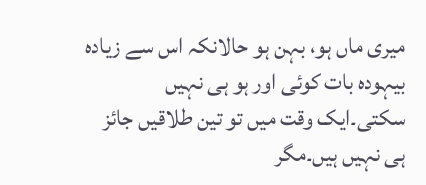میری ماں ہو، بہن ہو حالانکہ اس سے زیادہ بیہودہ بات کوئی اور ہو ہی نہیں سکتی۔ایک وقت میں تو تین طلاقیں جائز ہی نہیں ہیں۔مگر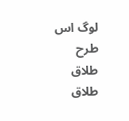لوگ اس طرح طلاق طلاق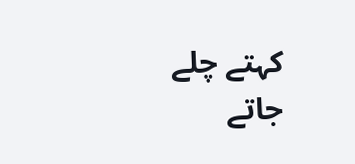کہتے چلے جاتے